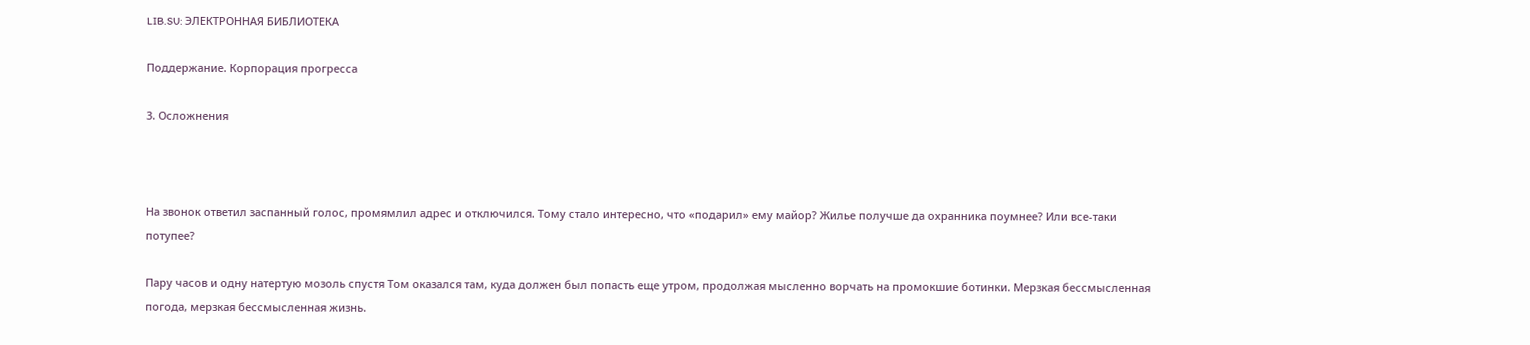LIB.SU: ЭЛЕКТРОННАЯ БИБЛИОТЕКА

Поддержание. Корпорация прогресса

3. Осложнения



На звонок ответил заспанный голос, промямлил адрес и отключился. Тому стало интересно, что «подарил» ему майор? Жилье получше да охранника поумнее? Или все‑таки потупее?

Пару часов и одну натертую мозоль спустя Том оказался там, куда должен был попасть еще утром, продолжая мысленно ворчать на промокшие ботинки. Мерзкая бессмысленная погода, мерзкая бессмысленная жизнь.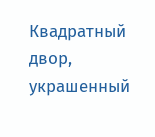Квадратный двор, украшенный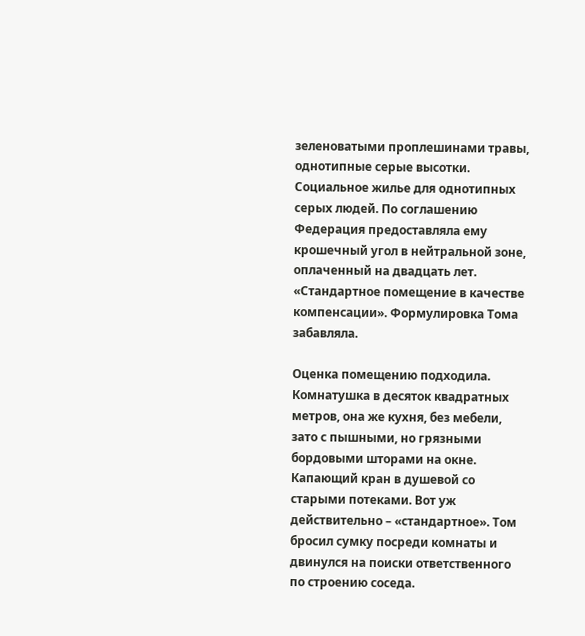зеленоватыми проплешинами травы, однотипные серые высотки. Социальное жилье для однотипных серых людей. По соглашению Федерация предоставляла ему крошечный угол в нейтральной зоне, оплаченный на двадцать лет. «Стандартное помещение в качестве компенсации». Формулировка Тома забавляла.

Оценка помещению подходила. Комнатушка в десяток квадратных метров, она же кухня, без мебели, зато с пышными, но грязными бордовыми шторами на окне. Капающий кран в душевой со старыми потеками. Вот уж действительно – «стандартное». Том бросил сумку посреди комнаты и двинулся на поиски ответственного по строению соседа.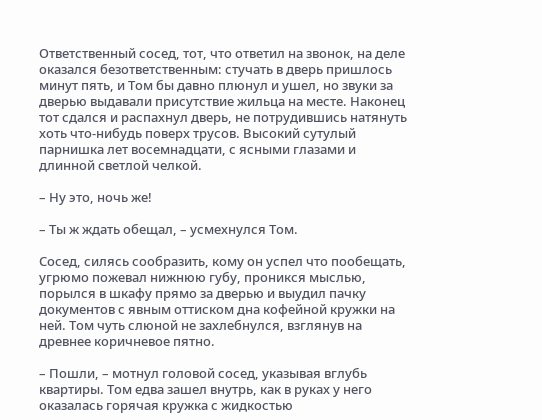Ответственный сосед, тот, что ответил на звонок, на деле оказался безответственным: стучать в дверь пришлось минут пять, и Том бы давно плюнул и ушел, но звуки за дверью выдавали присутствие жильца на месте. Наконец тот сдался и распахнул дверь, не потрудившись натянуть хоть что‑нибудь поверх трусов. Высокий сутулый парнишка лет восемнадцати, с ясными глазами и длинной светлой челкой.

– Ну это, ночь же!

– Ты ж ждать обещал, – усмехнулся Том.

Сосед, силясь сообразить, кому он успел что пообещать, угрюмо пожевал нижнюю губу, проникся мыслью, порылся в шкафу прямо за дверью и выудил пачку документов с явным оттиском дна кофейной кружки на ней. Том чуть слюной не захлебнулся, взглянув на древнее коричневое пятно.

– Пошли, – мотнул головой сосед, указывая вглубь квартиры. Том едва зашел внутрь, как в руках у него оказалась горячая кружка с жидкостью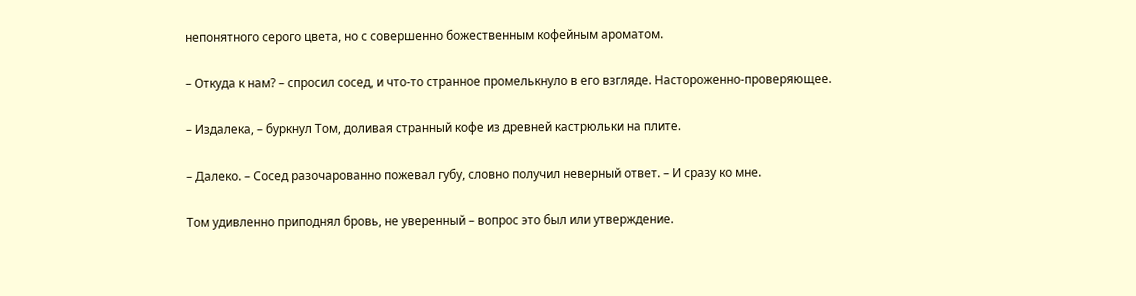непонятного серого цвета, но с совершенно божественным кофейным ароматом.

– Откуда к нам? – спросил сосед, и что‑то странное промелькнуло в его взгляде. Настороженно‑проверяющее.

– Издалека, – буркнул Том, доливая странный кофе из древней кастрюльки на плите.

– Далеко. – Сосед разочарованно пожевал губу, словно получил неверный ответ. – И сразу ко мне.

Том удивленно приподнял бровь, не уверенный – вопрос это был или утверждение.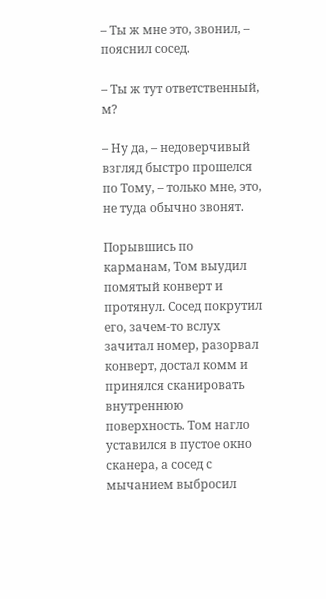– Ты ж мне это, звонил, – пояснил сосед.

– Ты ж тут ответственный, м?

– Ну да, – недоверчивый взгляд быстро прошелся по Тому, – только мне, это, не туда обычно звонят.

Порывшись по карманам, Том выудил помятый конверт и протянул. Сосед покрутил его, зачем‑то вслух зачитал номер, разорвал конверт, достал комм и принялся сканировать внутреннюю поверхность. Том нагло уставился в пустое окно сканера, а сосед с мычанием выбросил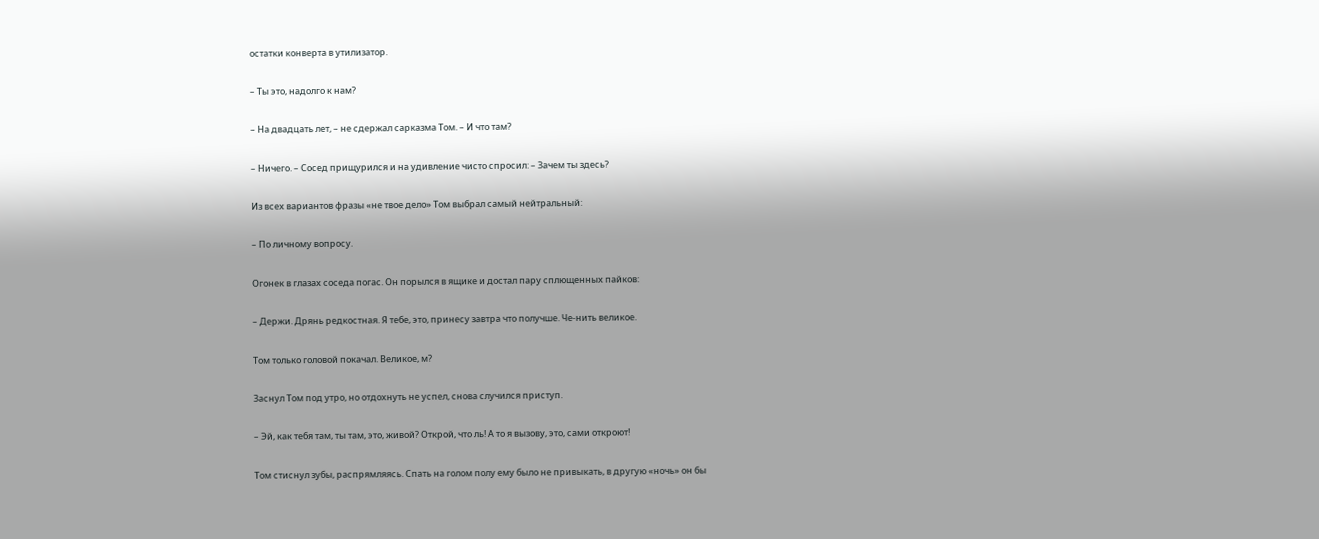остатки конверта в утилизатор.

– Ты это, надолго к нам?

– На двадцать лет, – не сдержал сарказма Том. – И что там?

– Ничего. – Сосед прищурился и на удивление чисто спросил: – Зачем ты здесь?

Из всех вариантов фразы «не твое дело» Том выбрал самый нейтральный:

– По личному вопросу.

Огонек в глазах соседа погас. Он порылся в ящике и достал пару сплющенных пайков:

– Держи. Дрянь редкостная. Я тебе, это, принесу завтра что получше. Че‑нить великое.

Том только головой покачал. Великое, м?

Заснул Том под утро, но отдохнуть не успел, снова случился приступ.

– Эй, как тебя там, ты там, это, живой? Открой, что ль! А то я вызову, это, сами откроют!

Том стиснул зубы, распрямляясь. Спать на голом полу ему было не привыкать, в другую «ночь» он бы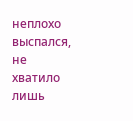неплохо выспался, не хватило лишь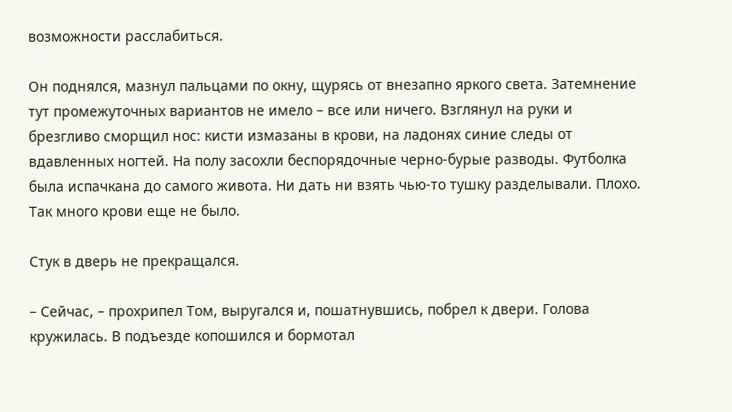возможности расслабиться.

Он поднялся, мазнул пальцами по окну, щурясь от внезапно яркого света. Затемнение тут промежуточных вариантов не имело – все или ничего. Взглянул на руки и брезгливо сморщил нос: кисти измазаны в крови, на ладонях синие следы от вдавленных ногтей. На полу засохли беспорядочные черно‑бурые разводы. Футболка была испачкана до самого живота. Ни дать ни взять чью‑то тушку разделывали. Плохо. Так много крови еще не было.

Стук в дверь не прекращался.

– Сейчас, – прохрипел Том, выругался и, пошатнувшись, побрел к двери. Голова кружилась. В подъезде копошился и бормотал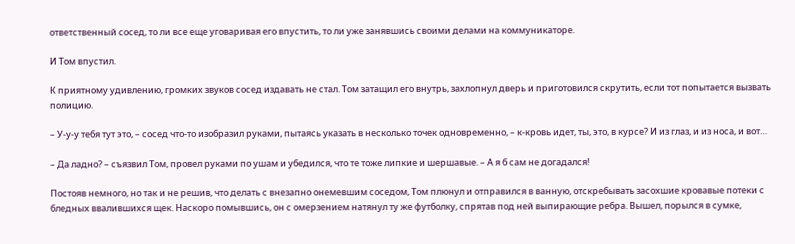ответственный сосед, то ли все еще уговаривая его впустить, то ли уже занявшись своими делами на коммуникаторе.

И Том впустил.

К приятному удивлению, громких звуков сосед издавать не стал. Том затащил его внутрь, захлопнул дверь и приготовился скрутить, если тот попытается вызвать полицию.

– У‑у‑у тебя тут это, – сосед что‑то изобразил руками, пытаясь указать в несколько точек одновременно, – к‑кровь идет, ты, это, в курсе? И из глаз, и из носа, и вот…

– Да ладно? – съязвил Том, провел руками по ушам и убедился, что те тоже липкие и шершавые. – А я б сам не догадался!

Постояв немного, но так и не решив, что делать с внезапно онемевшим соседом, Том плюнул и отправился в ванную, отскребывать засохшие кровавые потеки с бледных ввалившихся щек. Наскоро помывшись, он с омерзением натянул ту же футболку, спрятав под ней выпирающие ребра. Вышел, порылся в сумке,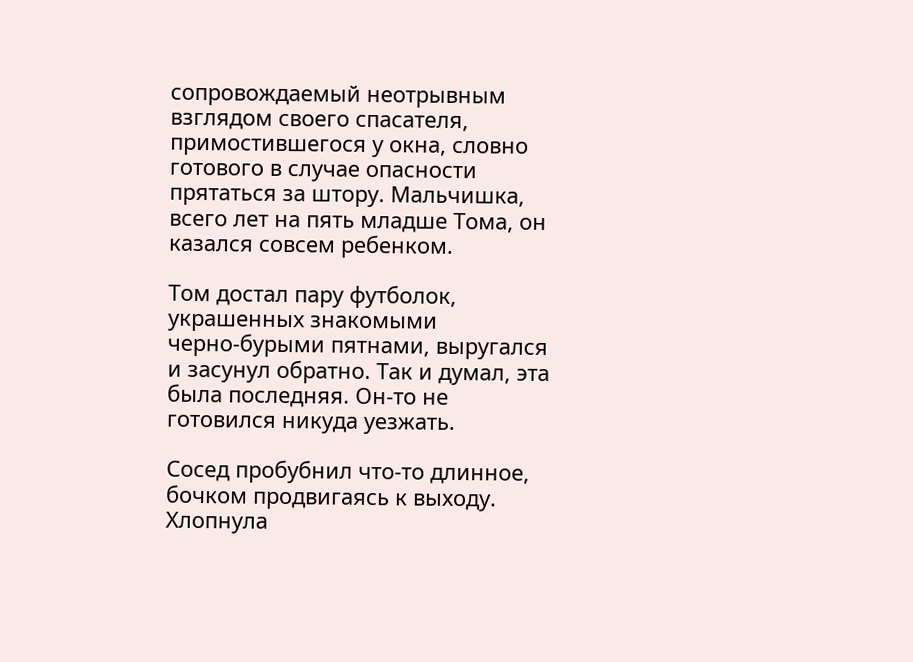сопровождаемый неотрывным взглядом своего спасателя, примостившегося у окна, словно готового в случае опасности прятаться за штору. Мальчишка, всего лет на пять младше Тома, он казался совсем ребенком.

Том достал пару футболок, украшенных знакомыми черно‑бурыми пятнами, выругался и засунул обратно. Так и думал, эта была последняя. Он‑то не готовился никуда уезжать.

Сосед пробубнил что‑то длинное, бочком продвигаясь к выходу. Хлопнула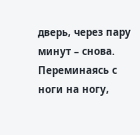дверь, через пару минут – снова. Переминаясь с ноги на ногу,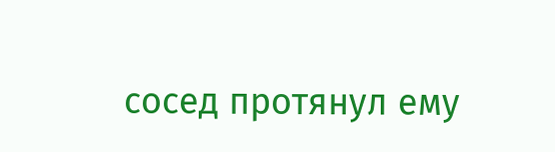сосед протянул ему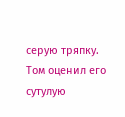серую тряпку. Том оценил его сутулую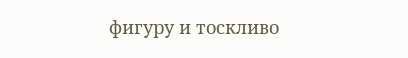фигуру и тоскливо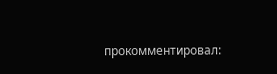прокомментировал: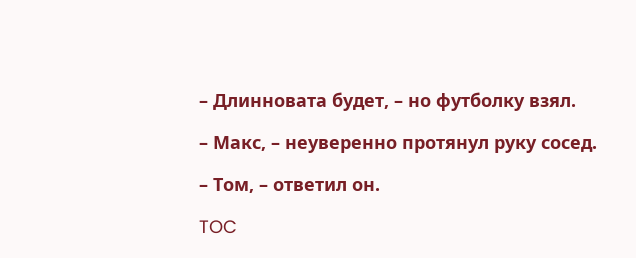– Длинновата будет, – но футболку взял.

– Макс, – неуверенно протянул руку сосед.

– Том, – ответил он.

TOC